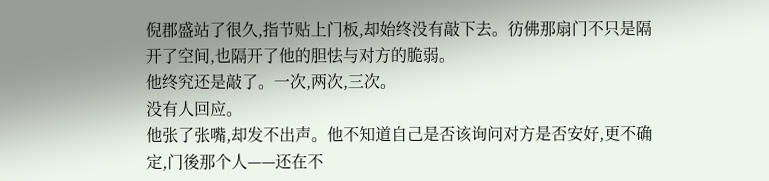倪郡盛站了很久,指节贴上门板,却始终没有敲下去。彷佛那扇门不只是隔开了空间,也隔开了他的胆怯与对方的脆弱。
他终究还是敲了。一次,两次,三次。
没有人回应。
他张了张嘴,却发不出声。他不知道自己是否该询问对方是否安好,更不确定,门後那个人——还在不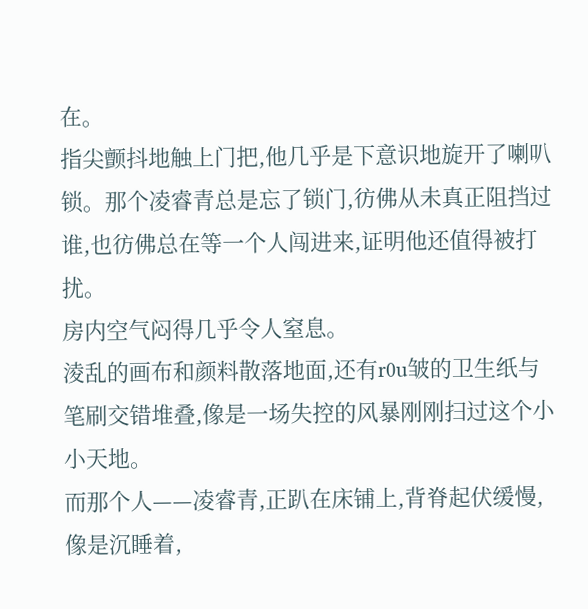在。
指尖颤抖地触上门把,他几乎是下意识地旋开了喇叭锁。那个凌睿青总是忘了锁门,彷佛从未真正阻挡过谁,也彷佛总在等一个人闯进来,证明他还值得被打扰。
房内空气闷得几乎令人窒息。
淩乱的画布和颜料散落地面,还有r0u皱的卫生纸与笔刷交错堆叠,像是一场失控的风暴刚刚扫过这个小小天地。
而那个人——凌睿青,正趴在床铺上,背脊起伏缓慢,像是沉睡着,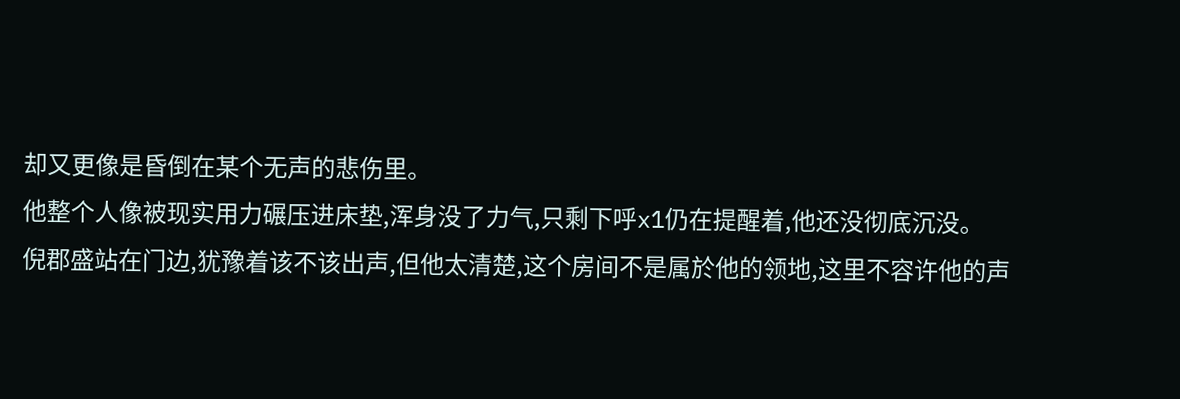却又更像是昏倒在某个无声的悲伤里。
他整个人像被现实用力碾压进床垫,浑身没了力气,只剩下呼x1仍在提醒着,他还没彻底沉没。
倪郡盛站在门边,犹豫着该不该出声,但他太清楚,这个房间不是属於他的领地,这里不容许他的声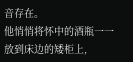音存在。
他悄悄将怀中的酒瓶一一放到床边的矮柜上,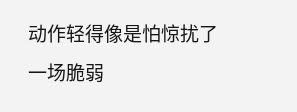动作轻得像是怕惊扰了一场脆弱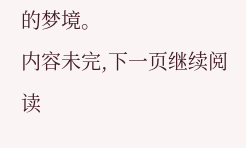的梦境。
内容未完,下一页继续阅读